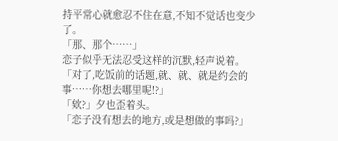持平常心就愈忍不住在意,不知不觉话也变少了。
「那、那个……」
恋子似乎无法忍受这样的沉默,轻声说着。
「对了,吃饭前的话题,就、就、就是约会的事……你想去哪里呢!?」
「欸?」夕也歪着头。
「恋子没有想去的地方,或是想做的事吗?」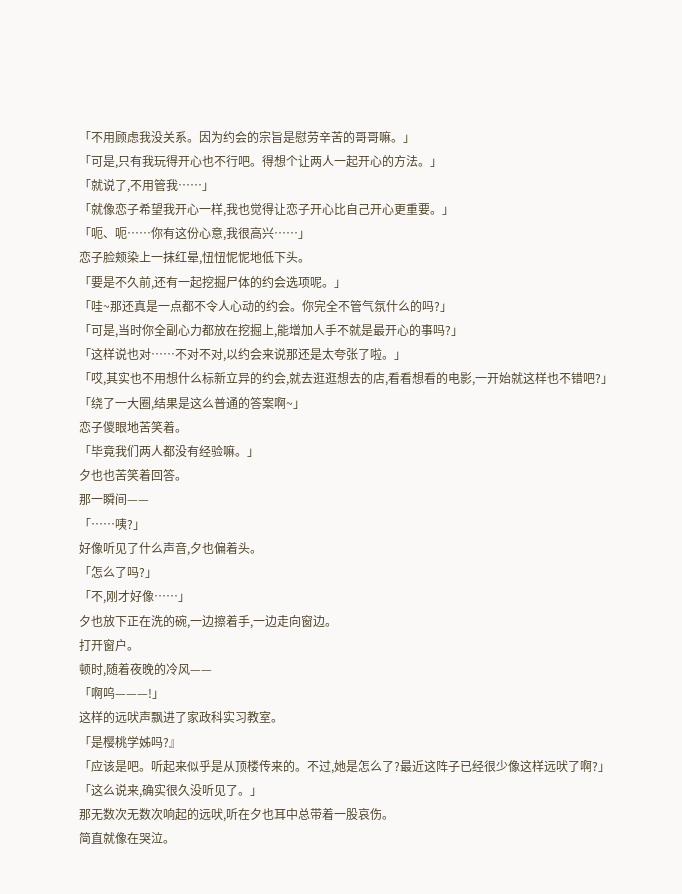「不用顾虑我没关系。因为约会的宗旨是慰劳辛苦的哥哥嘛。」
「可是,只有我玩得开心也不行吧。得想个让两人一起开心的方法。」
「就说了,不用管我……」
「就像恋子希望我开心一样,我也觉得让恋子开心比自己开心更重要。」
「呃、呃……你有这份心意,我很高兴……」
恋子脸颊染上一抹红晕,忸忸怩怩地低下头。
「要是不久前,还有一起挖掘尸体的约会选项呢。」
「哇~那还真是一点都不令人心动的约会。你完全不管气氛什么的吗?」
「可是,当时你全副心力都放在挖掘上,能增加人手不就是最开心的事吗?」
「这样说也对……不对不对,以约会来说那还是太夸张了啦。」
「哎,其实也不用想什么标新立异的约会,就去逛逛想去的店,看看想看的电影,一开始就这样也不错吧?」
「绕了一大圈,结果是这么普通的答案啊~」
恋子儍眼地苦笑着。
「毕竟我们两人都没有经验嘛。」
夕也也苦笑着回答。
那一瞬间——
「……咦?」
好像听见了什么声音,夕也偏着头。
「怎么了吗?」
「不,刚才好像……」
夕也放下正在洗的碗,一边擦着手,一边走向窗边。
打开窗户。
顿时,随着夜晚的冷风——
「啊呜———!」
这样的远吠声飘进了家政科实习教室。
「是樱桃学姊吗?』
「应该是吧。听起来似乎是从顶楼传来的。不过,她是怎么了?最近这阵子已经很少像这样远吠了啊?」
「这么说来,确实很久没听见了。」
那无数次无数次响起的远吠,听在夕也耳中总带着一股哀伤。
简直就像在哭泣。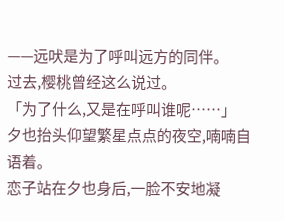——远吠是为了呼叫远方的同伴。
过去,樱桃曾经这么说过。
「为了什么,又是在呼叫谁呢……」
夕也抬头仰望繁星点点的夜空,喃喃自语着。
恋子站在夕也身后,一脸不安地凝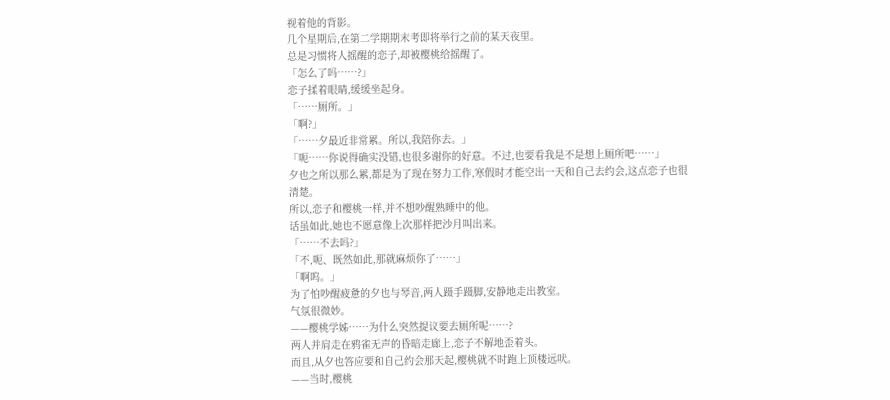视着他的背影。
几个星期后,在第二学期期末考即将举行之前的某天夜里。
总是习惯将人摇醒的恋子,却被樱桃给摇醒了。
「怎么了吗……?」
恋子揉着眼睛,缓缓坐起身。
「……厕所。」
「啊?」
「……夕最近非常累。所以,我陪你去。」
「呃……你说得确实没错,也很多谢你的好意。不过,也要看我是不是想上厕所吧……」
夕也之所以那么累,都是为了现在努力工作,寒假时才能空出一天和自己去约会,这点恋子也很清楚。
所以,恋子和樱桃一样,并不想吵醒熟睡中的他。
话虽如此,她也不愿意像上次那样把沙月叫出来。
「……不去吗?」
「不,呃、既然如此,那就麻烦你了……」
「啊呜。」
为了怕吵醒疲惫的夕也与琴音,两人蹑手蹑脚,安静地走出教室。
气氛很微妙。
——樱桃学姊……为什么突然提议要去厕所呢……?
两人并肩走在鸦雀无声的昏暗走廊上,恋子不解地歪着头。
而且,从夕也答应要和自己约会那天起,樱桃就不时跑上顶楼远吠。
——当时,樱桃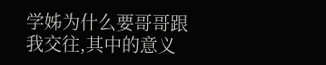学姊为什么要哥哥跟我交往,其中的意义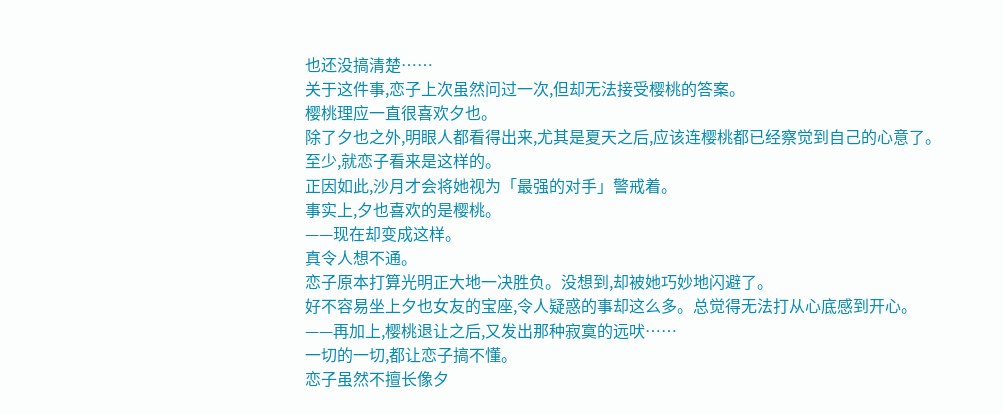也还没搞清楚……
关于这件事,恋子上次虽然问过一次,但却无法接受樱桃的答案。
樱桃理应一直很喜欢夕也。
除了夕也之外,明眼人都看得出来,尤其是夏天之后,应该连樱桃都已经察觉到自己的心意了。
至少,就恋子看来是这样的。
正因如此,沙月才会将她视为「最强的对手」警戒着。
事实上,夕也喜欢的是樱桃。
——现在却变成这样。
真令人想不通。
恋子原本打算光明正大地一决胜负。没想到,却被她巧妙地闪避了。
好不容易坐上夕也女友的宝座,令人疑惑的事却这么多。总觉得无法打从心底感到开心。
——再加上,樱桃退让之后,又发出那种寂寞的远吠……
一切的一切,都让恋子搞不懂。
恋子虽然不擅长像夕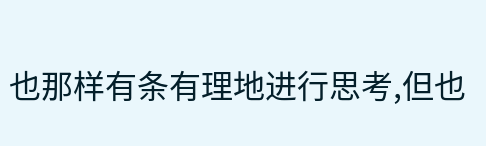也那样有条有理地进行思考,但也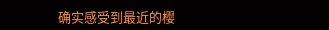确实感受到最近的樱